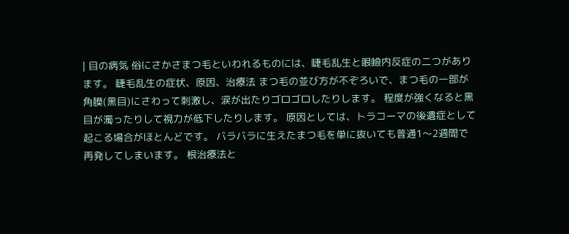| 目の病気 俗にさかさまつ毛といわれるものには、睫毛乱生と眼瞼内反症の二つがあります。 睫毛乱生の症状、原因、治療法 まつ毛の並び方が不ぞろいで、まつ毛の一部が角膜(黒目)にさわって刺激し、涙が出たりゴロゴロしたりします。 程度が強くなると黒目が濁ったりして視力が低下したりします。 原因としては、トラコーマの後遺症として起こる場合がほとんどです。 バラバラに生えたまつ毛を単に抜いても普通1〜2週間で再発してしまいます。 根治療法と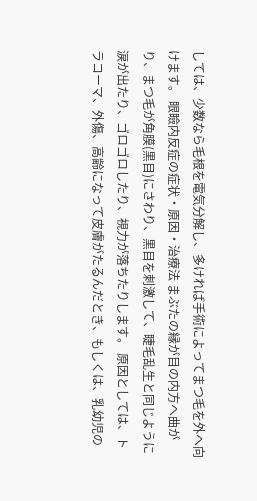しては、少数なら毛根を電気分解し、多ければ手術によってまつ毛を外へ向けます。 眼瞼内反症の症状・原因・治療法 まぶたの縁が目の内方へ曲がり、まつ毛が角膜(黒目)にさわり、黒目を刺激して、睫毛乱生と同じように涙が出たり、ゴロゴロしたり、視力が落ちたりします。 原因としては、トラコーマ、外傷、高齢になって皮膚がたるんだとき、もしくは、乳幼児の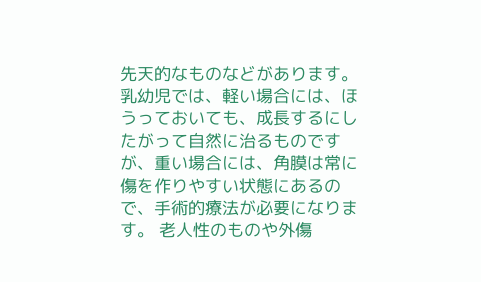先天的なものなどがあります。 乳幼児では、軽い場合には、ほうっておいても、成長するにしたがって自然に治るものですが、重い場合には、角膜は常に傷を作りやすい状態にあるので、手術的療法が必要になります。 老人性のものや外傷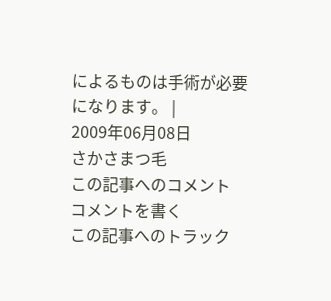によるものは手術が必要になります。 |
2009年06月08日
さかさまつ毛
この記事へのコメント
コメントを書く
この記事へのトラック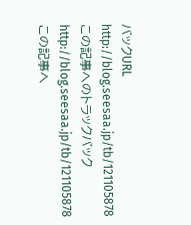バックURL
http://blog.seesaa.jp/tb/121105878
この記事へのトラックバック
http://blog.seesaa.jp/tb/121105878
この記事へ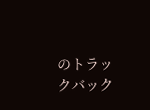のトラックバック